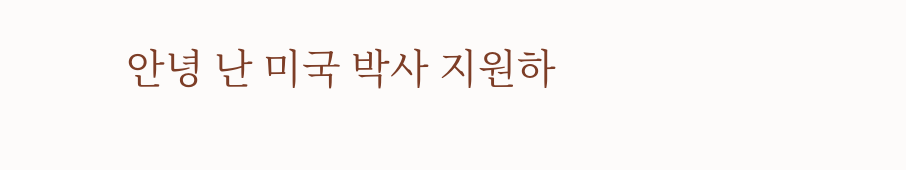안녕 난 미국 박사 지원하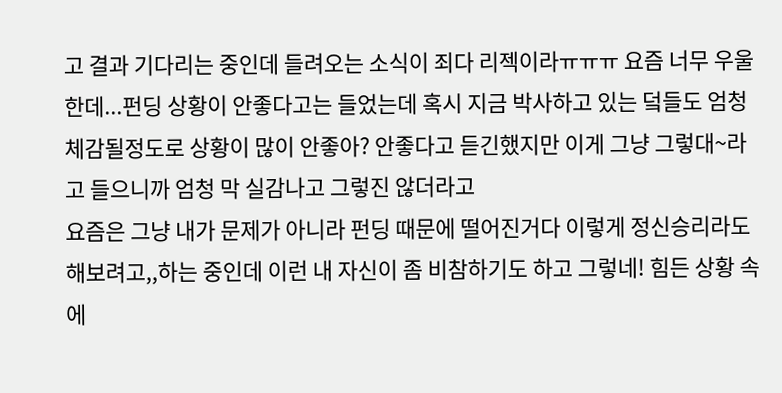고 결과 기다리는 중인데 들려오는 소식이 죄다 리젝이라ㅠㅠㅠ 요즘 너무 우울한데...펀딩 상황이 안좋다고는 들었는데 혹시 지금 박사하고 있는 덬들도 엄청 체감될정도로 상황이 많이 안좋아? 안좋다고 듣긴했지만 이게 그냥 그렇대~라고 들으니까 엄청 막 실감나고 그렇진 않더라고
요즘은 그냥 내가 문제가 아니라 펀딩 때문에 떨어진거다 이렇게 정신승리라도 해보려고,,하는 중인데 이런 내 자신이 좀 비참하기도 하고 그렇네! 힘든 상황 속에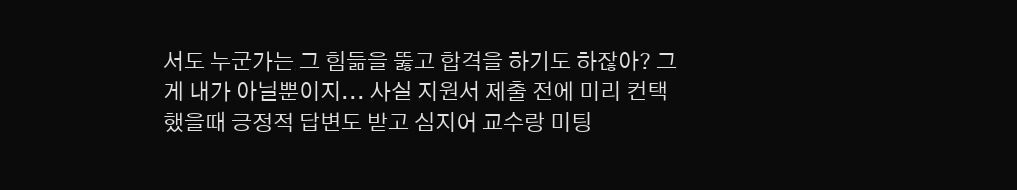서도 누군가는 그 힘듦을 뚫고 합격을 하기도 하잖아? 그게 내가 아닐뿐이지... 사실 지원서 제출 전에 미리 컨택 했을때 긍정적 답변도 받고 심지어 교수랑 미팅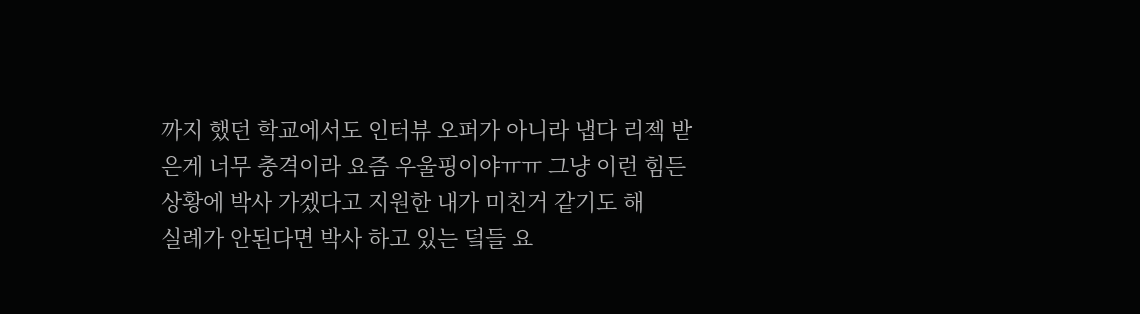까지 했던 학교에서도 인터뷰 오퍼가 아니라 냅다 리젝 받은게 너무 충격이라 요즘 우울핑이야ㅠㅠ 그냥 이런 힘든 상황에 박사 가겠다고 지원한 내가 미친거 같기도 해
실례가 안된다면 박사 하고 있는 덬들 요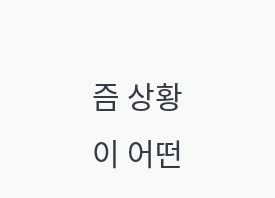즘 상황이 어떤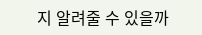지 알려줄 수 있을까